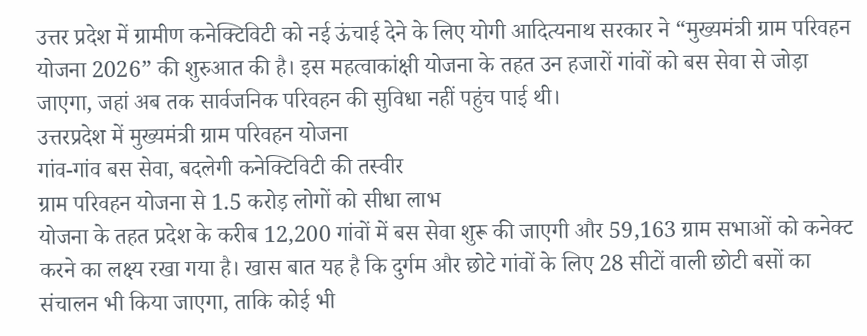उत्तर प्रदेश में ग्रामीण कनेक्टिविटी को नई ऊंचाई देने के लिए योगी आदित्यनाथ सरकार ने “मुख्यमंत्री ग्राम परिवहन योजना 2026” की शुरुआत की है। इस महत्वाकांक्षी योजना के तहत उन हजारों गांवों को बस सेवा से जोड़ा जाएगा, जहां अब तक सार्वजनिक परिवहन की सुविधा नहीं पहुंच पाई थी।
उत्तरप्रदेश में मुख्यमंत्री ग्राम परिवहन योजना
गांव-गांव बस सेवा, बदलेगी कनेक्टिविटी की तस्वीर
ग्राम परिवहन योजना से 1.5 करोड़ लोगों को सीधा लाभ
योजना के तहत प्रदेश के करीब 12,200 गांवों में बस सेवा शुरू की जाएगी और 59,163 ग्राम सभाओं को कनेक्ट करने का लक्ष्य रखा गया है। खास बात यह है कि दुर्गम और छोटे गांवों के लिए 28 सीटों वाली छोटी बसों का संचालन भी किया जाएगा, ताकि कोई भी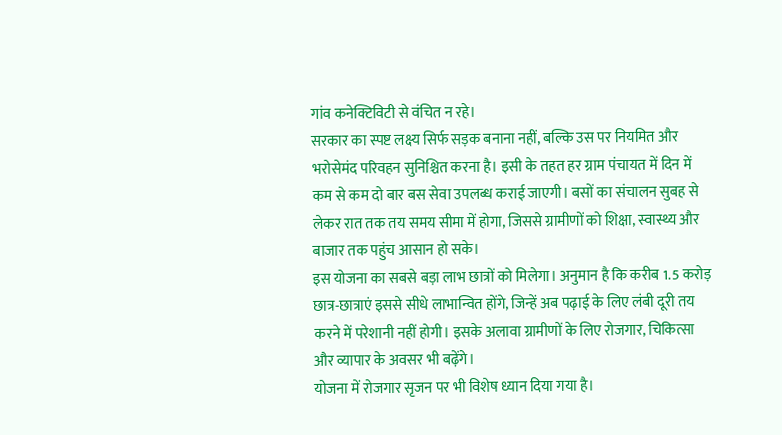गांव कनेक्टिविटी से वंचित न रहे।
सरकार का स्पष्ट लक्ष्य सिर्फ सड़क बनाना नहीं, बल्कि उस पर नियमित और भरोसेमंद परिवहन सुनिश्चित करना है। इसी के तहत हर ग्राम पंचायत में दिन में कम से कम दो बार बस सेवा उपलब्ध कराई जाएगी। बसों का संचालन सुबह से लेकर रात तक तय समय सीमा में होगा, जिससे ग्रामीणों को शिक्षा, स्वास्थ्य और बाजार तक पहुंच आसान हो सके।
इस योजना का सबसे बड़ा लाभ छात्रों को मिलेगा। अनुमान है कि करीब 1.5 करोड़ छात्र-छात्राएं इससे सीधे लाभान्वित होंगे, जिन्हें अब पढ़ाई के लिए लंबी दूरी तय करने में परेशानी नहीं होगी। इसके अलावा ग्रामीणों के लिए रोजगार, चिकित्सा और व्यापार के अवसर भी बढ़ेंगे।
योजना में रोजगार सृजन पर भी विशेष ध्यान दिया गया है।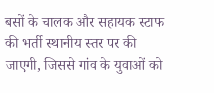बसों के चालक और सहायक स्टाफ की भर्ती स्थानीय स्तर पर की जाएगी, जिससे गांव के युवाओं को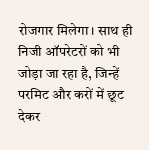रोजगार मिलेगा। साथ ही निजी ऑपरेटरों को भी जोड़ा जा रहा है, जिन्हें परमिट और करों में छूट देकर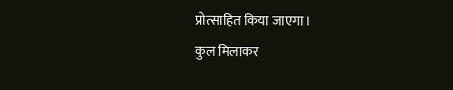प्रोत्साहित किया जाएगा।
कुल मिलाकर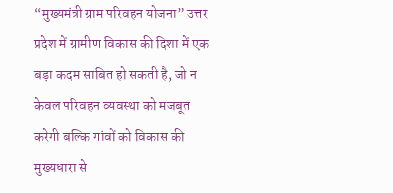“मुख्यमंत्री ग्राम परिवहन योजना” उत्तर प्रदेश में ग्रामीण विकास की दिशा में एक बड़ा कदम साबित हो सकती है, जो न केवल परिवहन व्यवस्था को मजबूत करेगी बल्कि गांवों को विकास की मुख्यधारा से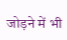जोड़ने में भी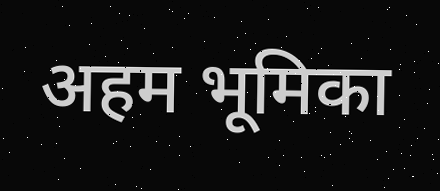अहम भूमिका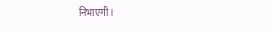निभाएगी।